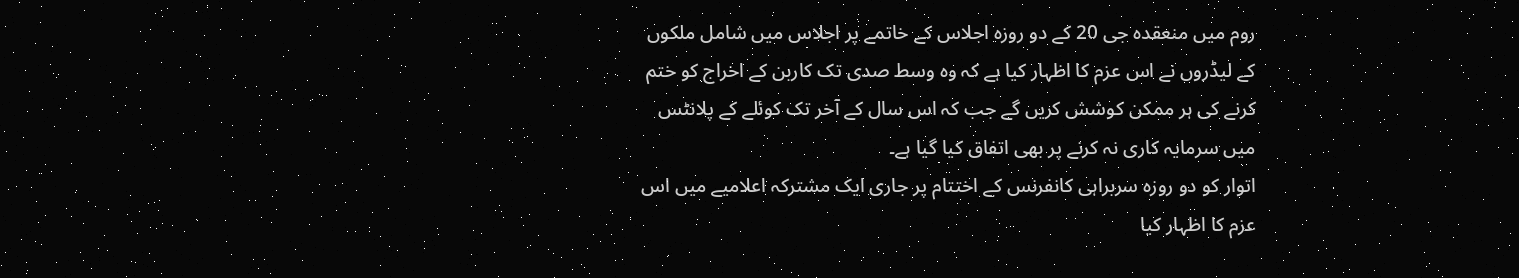روم میں منعقدہ جی 20 کے دو روزہ اجلاس کے خاتمے پر اجلاس میں شامل ملکوں کے لیڈروں نے اس عزم کا اظہار کیا ہے کہ وہ وسط صدی تک کاربن کے اخراج کو ختم کرنے کی ہر ممکن کوشش کریں گے جب کہ اس سال کے آخر تک کوئلے کے پلانٹس میں سرمایہ کاری نہ کرنے پر بھی اتفاق کیا گیا ہے۔
اتوار کو دو روزہ سربراہی کانفرنس کے اختتام پر جاری ایک مشترکہ اعلامیے میں اس عزم کا اظہار کیا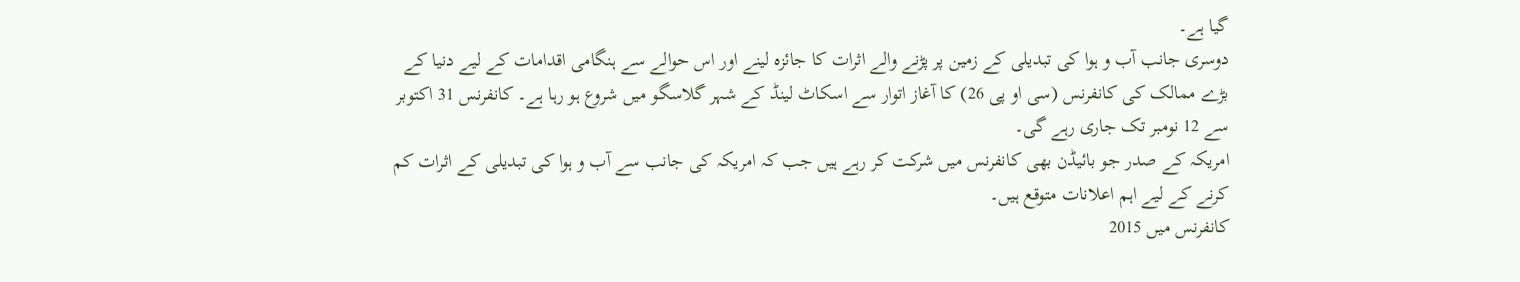گیا ہے۔
دوسری جانب آب و ہوا کی تبدیلی کے زمین پر پڑنے والے اثرات کا جائزہ لینے اور اس حوالے سے ہنگامی اقدامات کے لیے دنیا کے بڑے ممالک کی کانفرنس (سی او پی 26) کا آغاز اتوار سے اسکاٹ لینڈ کے شہر گلاسگو میں شروع ہو رہا ہے۔ کانفرنس 31 اکتوبر سے 12 نومبر تک جاری رہے گی۔
امریکہ کے صدر جو بائیڈن بھی کانفرنس میں شرکت کر رہے ہیں جب کہ امریکہ کی جانب سے آب و ہوا کی تبدیلی کے اثرات کم کرنے کے لیے اہم اعلانات متوقع ہیں۔
کانفرنس میں 2015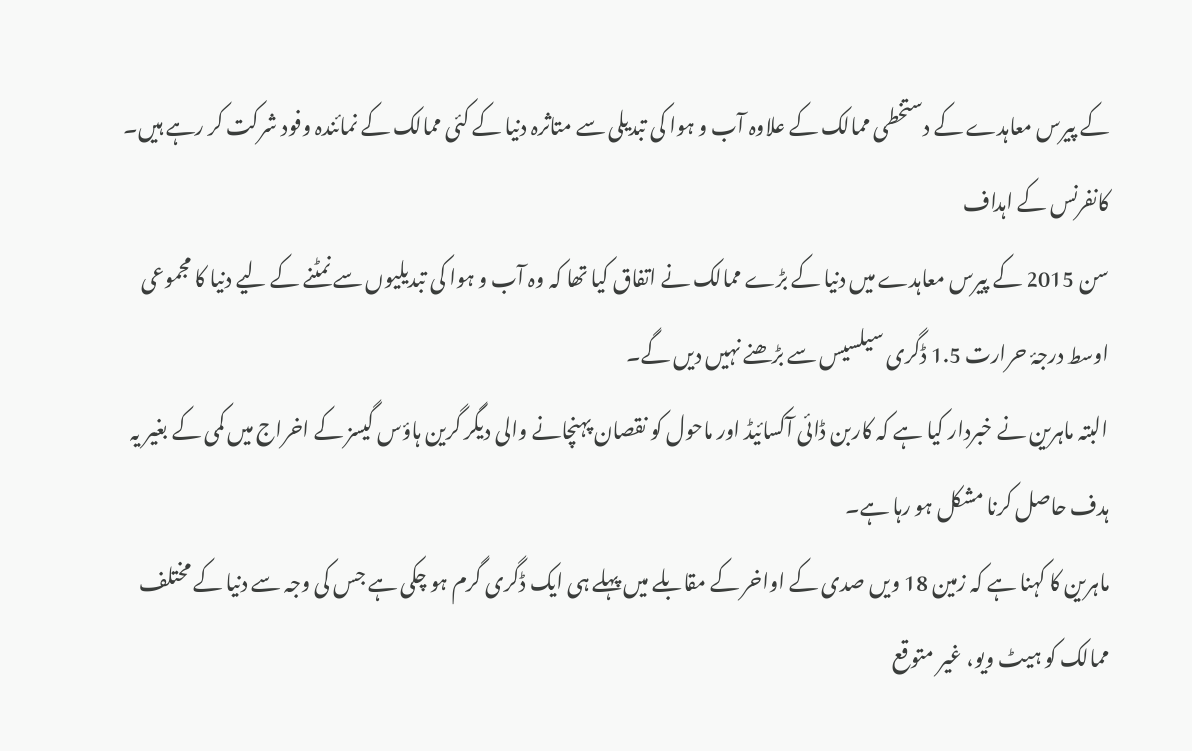کے پیرس معاہدے کے دستخطی ممالک کے علاوہ آب و ہوا کی تبدیلی سے متاثرہ دنیا کے کئی ممالک کے نمائندہ وفود شرکت کر رہے ہیں۔
کانفرنس کے اہداف
سن 2015 کے پیرس معاہدے میں دنیا کے بڑے ممالک نے اتفاق کیا تھا کہ وہ آب و ہوا کی تبدیلیوں سے نمٹنے کے لیے دنیا کا مجموعی اوسط درجۂ حرارت 1.5 ڈگری سیلسیس سے بڑھنے نہیں دیں گے۔
البتہ ماہرین نے خبردار کیا ہے کہ کاربن ڈائی آکسائیڈ اور ماحول کو نقصان پہنچانے والی دیگر گرین ہاؤس گیسز کے اخراج میں کمی کے بغیر یہ ہدف حاصل کرنا مشکل ہو رہا ہے۔
ماہرین کا کہنا ہے کہ زمین 18 ویں صدی کے اواخر کے مقابلے میں پہلے ہی ایک ڈگری گرم ہو چکی ہے جس کی وجہ سے دنیا کے مختلف ممالک کو ہیٹ ویو، غیر متوقع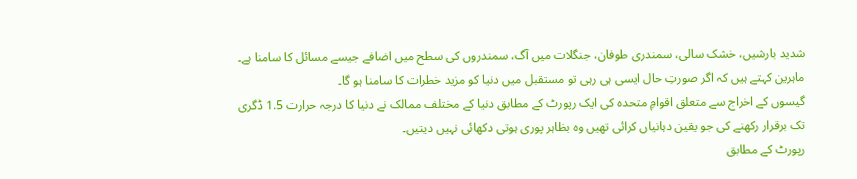شدید بارشیں، خشک سالی، سمندری طوفان، جنگلات میں آگ، سمندروں کی سطح میں اضافے جیسے مسائل کا سامنا ہے۔
ماہرین کہتے ہیں کہ اگر صورتِ حال ایسی ہی رہی تو مستقبل میں دنیا کو مزید خطرات کا سامنا ہو گا۔
گیسوں کے اخراج سے متعلق اقوامِ متحدہ کی ایک رپورٹ کے مطابق دنیا کے مختلف ممالک نے دنیا کا درجہ حرارت 1.5 ڈگری تک برقرار رکھنے کی جو یقین دہانیاں کرائی تھیں وہ بظاہر پوری ہوتی دکھائی نہیں دیتیں۔
رپورٹ کے مطابق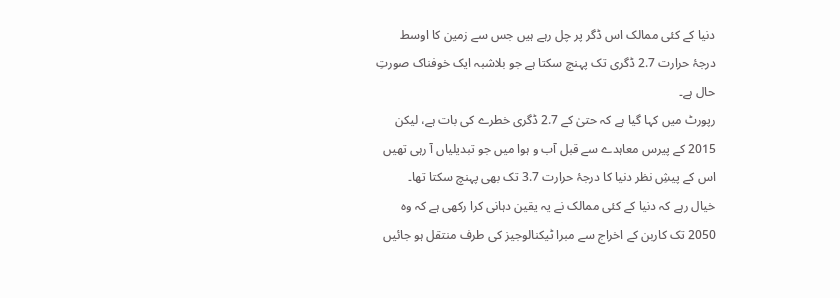دنیا کے کئی ممالک اس ڈگر پر چل رہے ہیں جس سے زمین کا اوسط درجۂ حرارت 2.7 ڈگری تک پہنچ سکتا ہے جو بلاشبہ ایک خوفناک صورتِ حال ہے۔
رپورٹ میں کہا گیا ہے کہ حتیٰ کے 2.7 ڈگری خطرے کی بات ہے، لیکن 2015 کے پیرس معاہدے سے قبل آب و ہوا میں جو تبدیلیاں آ رہی تھیں اس کے پیشِ نظر دنیا کا درجۂ حرارت 3.7 تک بھی پہنچ سکتا تھا۔
خیال رہے کہ دنیا کے کئی ممالک نے یہ یقین دہانی کرا رکھی ہے کہ وہ 2050 تک کاربن کے اخراج سے مبرا ٹیکنالوجیز کی طرف منتقل ہو جائیں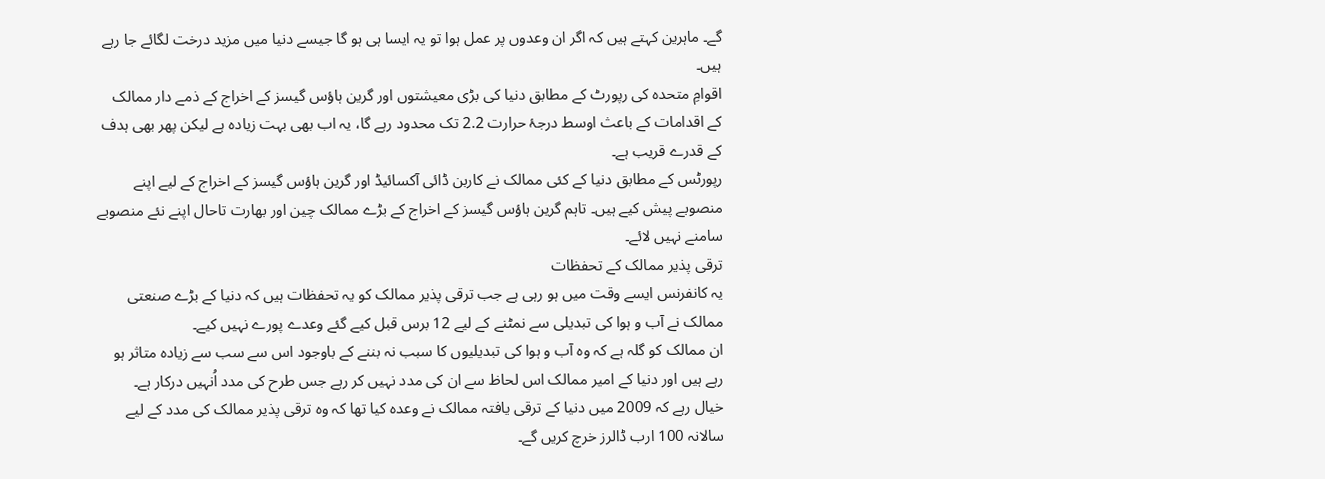گے۔ ماہرین کہتے ہیں کہ اگر ان وعدوں پر عمل ہوا تو یہ ایسا ہی ہو گا جیسے دنیا میں مزید درخت لگائے جا رہے ہیں۔
اقوامِ متحدہ کی رپورٹ کے مطابق دنیا کی بڑی معیشتوں اور گرین ہاؤس گیسز کے اخراج کے ذمے دار ممالک کے اقدامات کے باعث اوسط درجۂ حرارت 2.2 تک محدود رہے گا، یہ اب بھی بہت زیادہ ہے لیکن پھر بھی ہدف کے قدرے قریب ہے۔
رپورٹس کے مطابق دنیا کے کئی ممالک نے کاربن ڈائی آکسائیڈ اور گرین ہاؤس گیسز کے اخراج کے لیے اپنے منصوبے پیش کیے ہیں۔ تاہم گرین ہاؤس گیسز کے اخراج کے بڑے ممالک چین اور بھارت تاحال اپنے نئے منصوبے سامنے نہیں لائے۔
ترقی پذیر ممالک کے تحفظات
یہ کانفرنس ایسے وقت میں ہو رہی ہے جب ترقی پذیر ممالک کو یہ تحفظات ہیں کہ دنیا کے بڑے صنعتی ممالک نے آب و ہوا کی تبدیلی سے نمٹنے کے لیے 12 برس قبل کیے گئے وعدے پورے نہیں کیے۔
ان ممالک کو گلہ ہے کہ وہ آب و ہوا کی تبدیلیوں کا سبب نہ بننے کے باوجود اس سے سب سے زیادہ متاثر ہو رہے ہیں اور دنیا کے امیر ممالک اس لحاظ سے ان کی مدد نہیں کر رہے جس طرح کی مدد اُنہیں درکار ہے۔
خیال رہے کہ 2009 میں دنیا کے ترقی یافتہ ممالک نے وعدہ کیا تھا کہ وہ ترقی پذیر ممالک کی مدد کے لیے سالانہ 100 ارب ڈالرز خرچ کریں گے۔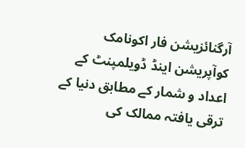آرگنائزیشن فار اکونامک کوآپریشن اینڈ ڈویلمپنٹ کے اعداد و شمار کے مطابق دنیا کے ترقی یافتہ ممالک کی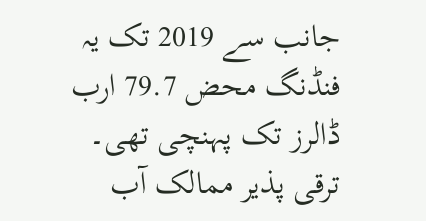جانب سے 2019 تک یہ فنڈنگ محض 79.7 ارب ڈالرز تک پہنچی تھی۔
ترقی پذیر ممالک آب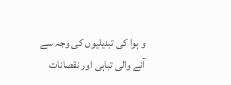و ہوا کی تبدیلیوں کی وجہ سے آنے والی تباہی اور نقصانات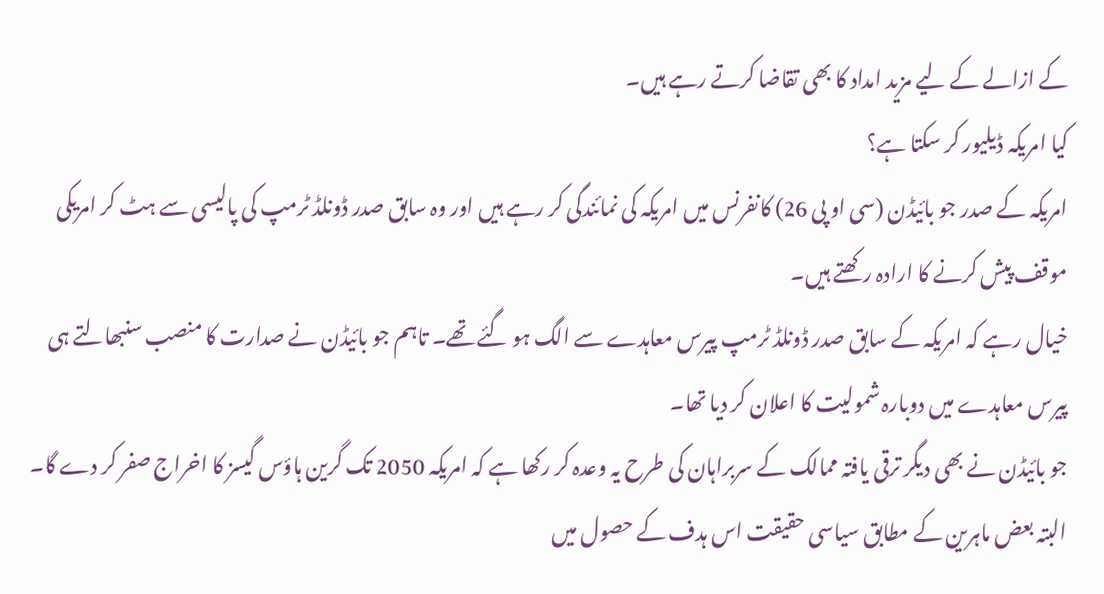کے ازالے کے لیے مزید امداد کا بھی تقاضا کرتے رہے ہیں۔
کیا امریکہ ڈیلیور کر سکتا ہے؟
امریکہ کے صدر جو بائیڈن (سی او پی 26) کانفرنس میں امریکہ کی نمائندگی کر رہے ہیں اور وہ سابق صدر ڈونلڈ ٹرمپ کی پالیسی سے ہٹ کر امریکی موقف پیش کرنے کا ارادہ رکھتے ہیں۔
خیال رہے کہ امریکہ کے سابق صدر ڈونلڈ ٹرمپ پیرس معاہدے سے الگ ہو گئے تھے۔ تاہم جو بائیڈن نے صدارت کا منصب سنبھالتے ہی پیرس معاہدے میں دوبارہ شمولیت کا اعلان کر دیا تھا۔
جو بائیڈن نے بھی دیگر ترقی یافتہ ممالک کے سربراہان کی طرح یہ وعدہ کر رکھا ہے کہ امریکہ 2050 تک گرین ہاؤس گیسز کا اخراج صفر کر دے گا۔
البتہ بعض ماہرین کے مطابق سیاسی حقیقت اس ہدف کے حصول میں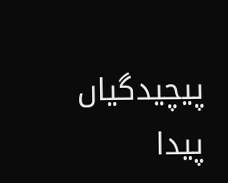پیچیدگیاں پیدا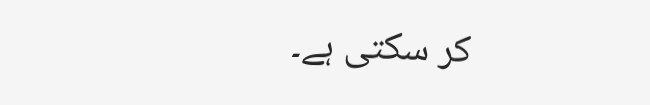کر سکتی ہے۔